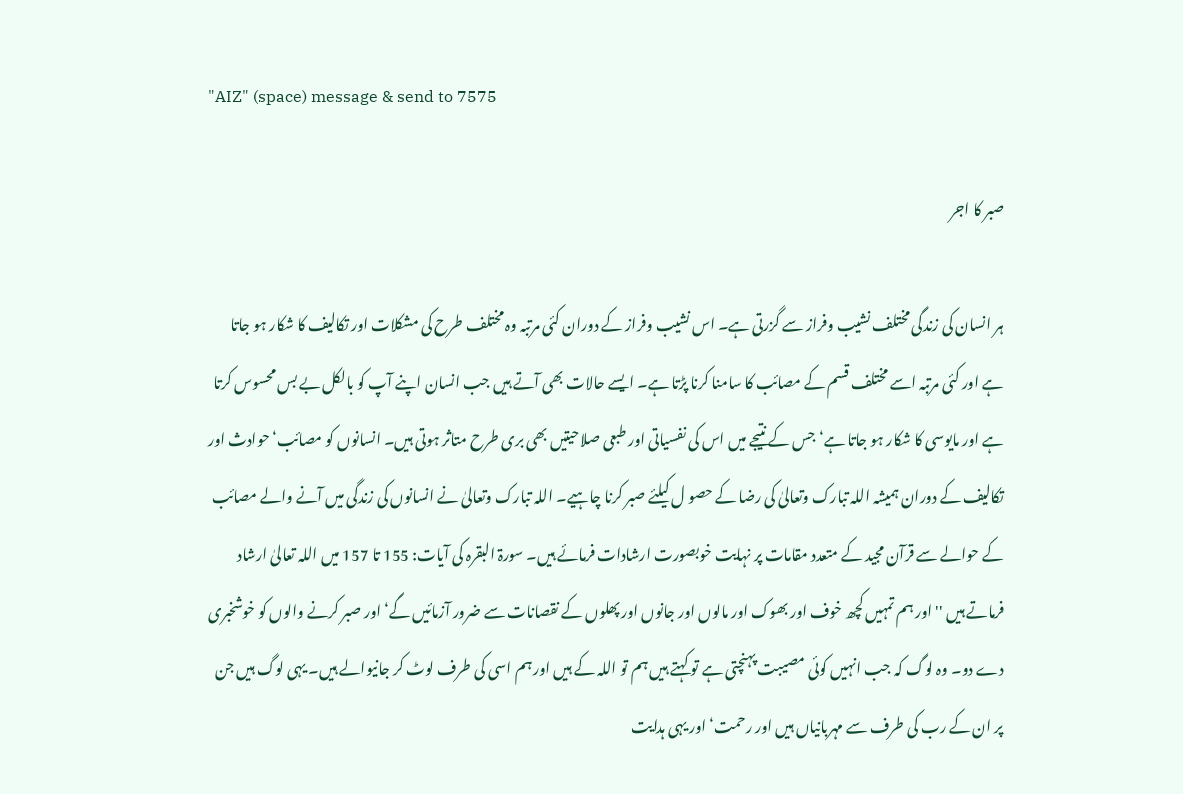"AIZ" (space) message & send to 7575

صبر کا اجر

ہر انسان کی زندگی مختلف نشیب وفراز سے گزرتی ہے۔ اس نشیب وفراز کے دوران کئی مرتبہ وہ مختلف طرح کی مشکلات اور تکالیف کا شکار ہو جاتا ہے اور کئی مرتبہ اسے مختلف قسم کے مصائب کا سامنا کرنا پڑتا ہے۔ ایسے حالات بھی آتے ہیں جب انسان اپنے آپ کو بالکل بے بس محسوس کرتا ہے اور مایوسی کا شکار ہو جاتا ہے‘ جس کے نتیجے میں اس کی نفسیاتی اور طبعی صلاحیتیں بھی بری طرح متاثر ہوتی ہیں۔ انسانوں کو مصائب‘ حوادث اور تکالیف کے دوران ہمیشہ اللہ تبارک وتعالیٰ کی رضا کے حصو ل کیلئے صبر کرنا چاہیے۔ اللہ تبارک وتعالیٰ نے انسانوں کی زندگی میں آنے والے مصائب کے حوالے سے قرآن مجید کے متعدد مقامات پر نہایت خوبصورت ارشادات فرمائے ہیں۔ سورۃ البقرہ کی آیات: 155 تا 157 میں اللہ تعالیٰ ارشاد فرماتے ہیں ''اور ہم تمہیں کچھ خوف اور بھوک اور مالوں اور جانوں اور پھلوں کے نقصانات سے ضرور آزمائیں گے‘ اور صبر کرنے والوں کو خوشخبری دے دو۔ وہ لوگ کہ جب انہیں کوئی مصیبت پہنچتی ہے تو کہتے ہیں ہم تو اللہ کے ہیں اور ہم اسی کی طرف لوٹ کر جانیوالے ہیں۔ یہی لوگ ہیں جن پر ان کے رب کی طرف سے مہربانیاں ہیں اور رحمت‘ اور یہی ہدایت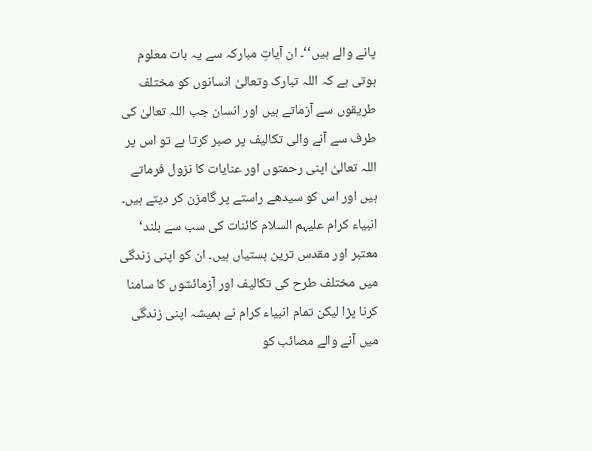پانے والے ہیں‘‘۔ ان آیاتِ مبارکہ سے یہ بات معلوم ہوتی ہے کہ اللہ تبارک وتعالیٰ انسانوں کو مختلف طریقوں سے آزماتے ہیں اور انسان جب اللہ تعالیٰ کی طرف سے آنے والی تکالیف پر صبر کرتا ہے تو اس پر اللہ تعالیٰ اپنی رحمتوں اور عنایات کا نزول فرماتے ہیں اور اس کو سیدھے راستے پر گامزن کر دیتے ہیں۔
انبیاء کرام علیہم السلام کائنات کی سب سے بلند‘ معتبر اور مقدس ترین ہستیاں ہیں۔ ان کو اپنی زندگی میں مختلف طرح کی تکالیف اور آزمائشوں کا سامنا کرنا پڑا لیکن تمام انبیاء کرام نے ہمیشہ اپنی زندگی میں آنے والے مصائب کو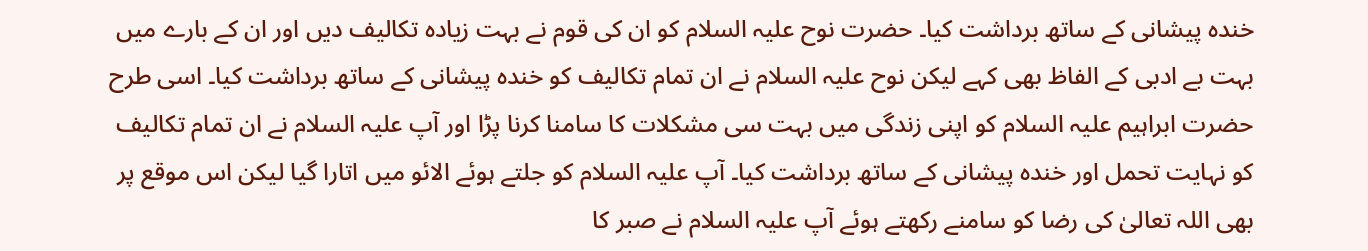خندہ پیشانی کے ساتھ برداشت کیا۔ حضرت نوح علیہ السلام کو ان کی قوم نے بہت زیادہ تکالیف دیں اور ان کے بارے میں بہت بے ادبی کے الفاظ بھی کہے لیکن نوح علیہ السلام نے ان تمام تکالیف کو خندہ پیشانی کے ساتھ برداشت کیا۔ اسی طرح حضرت ابراہیم علیہ السلام کو اپنی زندگی میں بہت سی مشکلات کا سامنا کرنا پڑا اور آپ علیہ السلام نے ان تمام تکالیف کو نہایت تحمل اور خندہ پیشانی کے ساتھ برداشت کیا۔ آپ علیہ السلام کو جلتے ہوئے الائو میں اتارا گیا لیکن اس موقع پر بھی اللہ تعالیٰ کی رضا کو سامنے رکھتے ہوئے آپ علیہ السلام نے صبر کا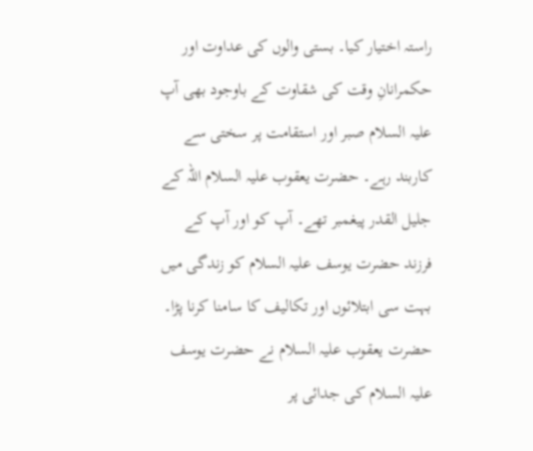راستہ اختیار کیا۔ بستی والوں کی عداوت اور حکمرانانِ وقت کی شقاوت کے باوجود بھی آپ علیہ السلام صبر اور استقامت پر سختی سے کاربند رہے۔ حضرت یعقوب علیہ السلام اللہ کے جلیل القدر پیغمبر تھے۔ آپ کو اور آپ کے فرزند حضرت یوسف علیہ السلام کو زندگی میں بہت سی ابتلائوں اور تکالیف کا سامنا کرنا پڑا۔ حضرت یعقوب علیہ السلام نے حضرت یوسف علیہ السلام کی جدائی پر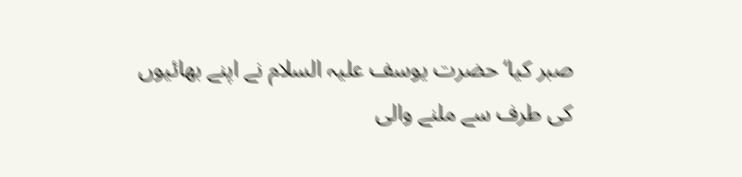صبر کیا‘ حضرت یوسف علیہ السلام نے اپنے بھائیوں کی طرف سے ملنے والی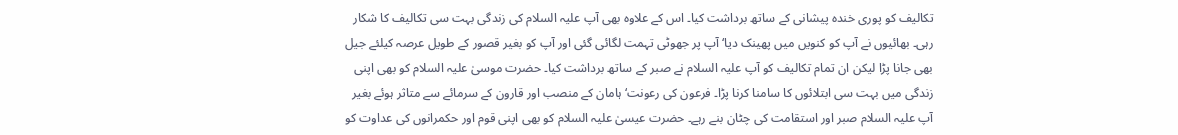تکالیف کو پوری خندہ پیشانی کے ساتھ برداشت کیا۔ اس کے علاوہ بھی آپ علیہ السلام کی زندگی بہت سی تکالیف کا شکار رہی۔ بھائیوں نے آپ کو کنویں میں پھینک دیا‘ آپ پر جھوٹی تہمت لگائی گئی اور آپ کو بغیر قصور کے طویل عرصہ کیلئے جیل بھی جانا پڑا لیکن ان تمام تکالیف کو آپ علیہ السلام نے صبر کے ساتھ برداشت کیا۔ حضرت موسیٰ علیہ السلام کو بھی اپنی زندگی میں بہت سی ابتلائوں کا سامنا کرنا پڑا۔ فرعون کی رعونت‘ ہامان کے منصب اور قارون کے سرمائے سے متاثر ہوئے بغیر آپ علیہ السلام صبر اور استقامت کی چٹان بنے رہے۔ حضرت عیسیٰ علیہ السلام کو بھی اپنی قوم اور حکمرانوں کی عداوت کو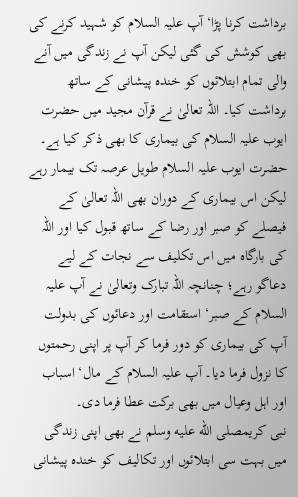برداشت کرنا پڑا‘ آپ علیہ السلام کو شہید کرنے کی بھی کوشش کی گئی لیکن آپ نے زندگی میں آنے والی تمام ابتلائوں کو خندہ پیشانی کے ساتھ برداشت کیا۔ اللہ تعالیٰ نے قرآن مجید میں حضرت ایوب علیہ السلام کی بیماری کا بھی ذکر کیا ہے۔ حضرت ایوب علیہ السلام طویل عرصہ تک بیمار رہے لیکن اس بیماری کے دوران بھی اللہ تعالیٰ کے فیصلے کو صبر اور رضا کے ساتھ قبول کیا اور اللہ کی بارگاہ میں اس تکلیف سے نجات کے لیے دعاگو رہے؛ چنانچہ اللہ تبارک وتعالیٰ نے آپ علیہ السلام کے صبر‘ استقامت اور دعائوں کی بدولت آپ کی بیماری کو دور فرما کر آپ پر اپنی رحمتوں کا نزول فرما دیا۔ آپ علیہ السلام کے مال‘ اسباب اور اہل وعیال میں بھی برکت عطا فرما دی۔
نبی کریمصلى الله عليه وسلم نے بھی اپنی زندگی میں بہت سی ابتلائوں اور تکالیف کو خندہ پیشانی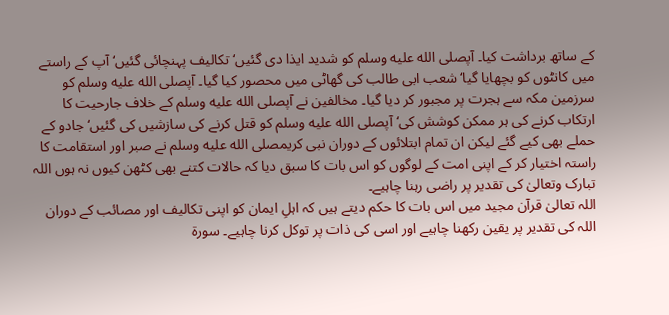کے ساتھ برداشت کیا۔ آپصلى الله عليه وسلم کو شدید ایذا دی گئیں‘ تکالیف پہنچائی گئیں‘ آپ کے راستے میں کانٹوں کو بچھایا گیا‘ شعب ابی طالب کی گھاٹی میں محصور کیا گیا۔ آپصلى الله عليه وسلم کو سرزمین مکہ سے ہجرت پر مجبور کر دیا گیا۔ مخالفین نے آپصلى الله عليه وسلم کے خلاف جارحیت کا ارتکاب کرنے کی ہر ممکن کوشش کی‘ آپصلى الله عليه وسلم کو قتل کرنے کی سازشیں کی گئیں‘ جادو کے حملے بھی کیے گئے لیکن ان تمام ابتلائوں کے دوران نبی کریمصلى الله عليه وسلم نے صبر اور استقامت کا راستہ اختیار کر کے اپنی امت کے لوگوں کو اس بات کا سبق دیا کہ حالات کتنے بھی کٹھن کیوں نہ ہوں اللہ تبارک وتعالیٰ کی تقدیر پر راضی رہنا چاہیے۔
اللہ تعالیٰ قرآن مجید میں اس بات کا حکم دیتے ہیں کہ اہلِ ایمان کو اپنی تکالیف اور مصائب کے دوران اللہ کی تقدیر پر یقین رکھنا چاہیے اور اسی کی ذات پر توکل کرنا چاہیے۔ سورۃ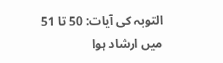التوبہ کی آیات: 50 تا 51 میں ارشاد ہوا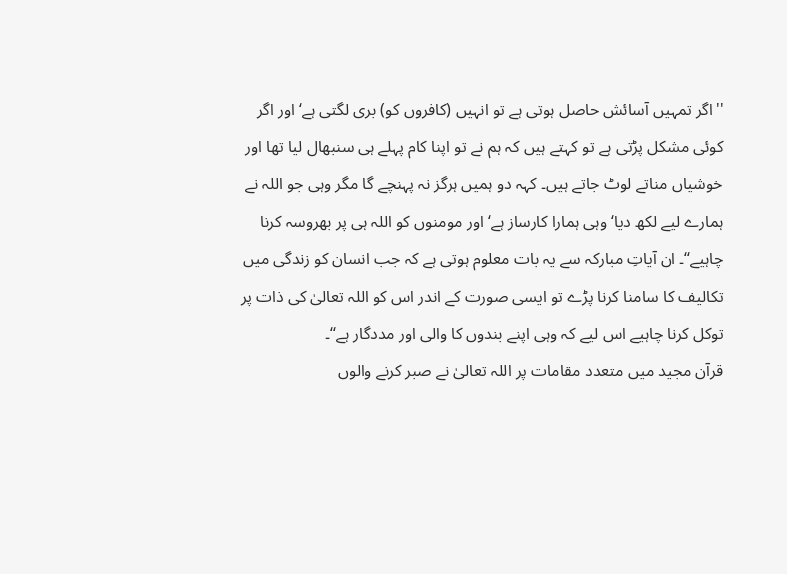''اگر تمہیں آسائش حاصل ہوتی ہے تو انہیں (کافروں کو) بری لگتی ہے‘ اور اگر کوئی مشکل پڑتی ہے تو کہتے ہیں کہ ہم نے تو اپنا کام پہلے ہی سنبھال لیا تھا اور خوشیاں مناتے لوٹ جاتے ہیں۔ کہہ دو ہمیں ہرگز نہ پہنچے گا مگر وہی جو اللہ نے ہمارے لیے لکھ دیا‘ وہی ہمارا کارساز ہے‘ اور مومنوں کو اللہ ہی پر بھروسہ کرنا چاہیے‘‘۔ ان آیاتِ مبارکہ سے یہ بات معلوم ہوتی ہے کہ جب انسان کو زندگی میں تکالیف کا سامنا کرنا پڑے تو ایسی صورت کے اندر اس کو اللہ تعالیٰ کی ذات پر توکل کرنا چاہیے اس لیے کہ وہی اپنے بندوں کا والی اور مددگار ہے‘‘۔
قرآن مجید میں متعدد مقامات پر اللہ تعالیٰ نے صبر کرنے والوں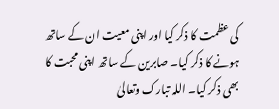کی عظمت کا ذکر کیا اور اپنی معیت ان کے ساتھ ہونے کا ذکر کیا۔ صابرین کے ساتھ اپنی محبت کا بھی ذکر کیا۔ اللہ تبارک وتعالیٰ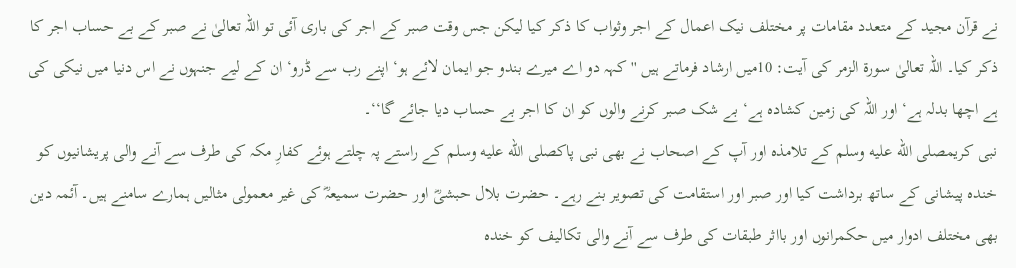نے قرآن مجید کے متعدد مقامات پر مختلف نیک اعمال کے اجر وثواب کا ذکر کیا لیکن جس وقت صبر کے اجر کی باری آئی تو اللہ تعالیٰ نے صبر کے بے حساب اجر کا ذکر کیا۔ اللہ تعالیٰ سورۃ الزمر کی آیت: 10میں ارشاد فرماتے ہیں ''کہہ دو اے میرے بندو جو ایمان لائے ہو‘ اپنے رب سے ڈرو‘ ان کے لیے جنہوں نے اس دنیا میں نیکی کی ہے اچھا بدلہ ہے‘ اور اللہ کی زمین کشادہ ہے‘ بے شک صبر کرنے والوں کو ان کا اجر بے حساب دیا جائے گا‘‘۔
نبی کریمصلى الله عليه وسلم کے تلامذہ اور آپ کے اصحاب نے بھی نبی پاکصلى الله عليه وسلم کے راستے پہ چلتے ہوئے کفارِ مکہ کی طرف سے آنے والی پریشانیوں کو خندہ پیشانی کے ساتھ برداشت کیا اور صبر اور استقامت کی تصویر بنے رہے۔ حضرت بلال حبشیؓ اور حضرت سمیعہؓ کی غیر معمولی مثالیں ہمارے سامنے ہیں۔ آئمہ دین بھی مختلف ادوار میں حکمرانوں اور بااثر طبقات کی طرف سے آنے والی تکالیف کو خندہ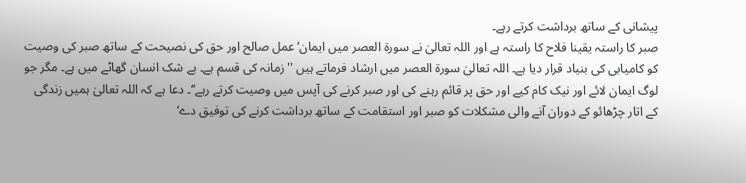پیشانی کے ساتھ برداشت کرتے رہے۔
صبر کا راستہ یقینا فلاح کا راستہ ہے اور اللہ تعالیٰ نے سورۃ العصر میں ایمان‘ عمل صالح اور حق کی نصیحت کے ساتھ صبر کی وصیت کو کامیابی کی بنیاد قرار دیا ہے۔ اللہ تعالیٰ سورۃ العصر میں ارشاد فرماتے ہیں ''زمانہ کی قسم ہے۔ بے شک انسان گھاٹے میں ہے۔ مگر جو لوگ ایمان لائے اور نیک کام کیے اور حق پر قائم رہنے کی اور صبر کرنے کی آپس میں وصیت کرتے رہے‘‘۔ دعا ہے کہ اللہ تعالیٰ ہمیں زندگی کے اتار چڑھائو کے دوران آنے والی مشکلات کو صبر اور استقامت کے ساتھ برداشت کرنے کی توفیق دے‘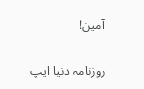آمین!

روزنامہ دنیا ایپ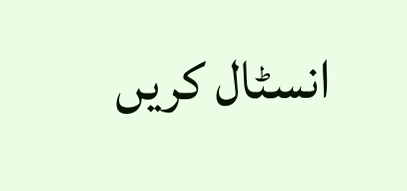انسٹال کریں